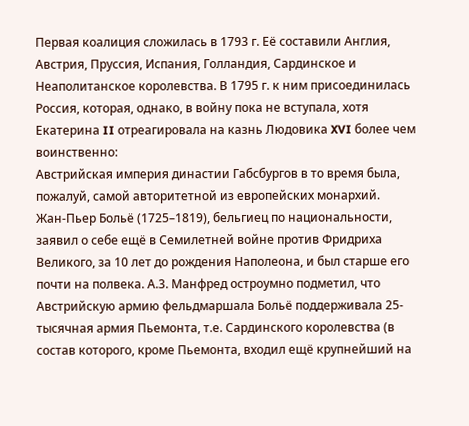Первая коалиция сложилась в 1793 г. Её составили Англия, Австрия, Пруссия, Испания, Голландия, Сардинское и Неаполитанское королевства. В 1795 г. к ним присоединилась Россия, которая, однако, в войну пока не вступала, хотя Екатерина II отреагировала на казнь Людовика XVI более чем воинственно:
Австрийская империя династии Габсбургов в то время была, пожалуй, самой авторитетной из европейских монархий.
Жан-Пьер Больё (1725–1819), бельгиец по национальности, заявил о себе ещё в Семилетней войне против Фридриха Великого, за 10 лет до рождения Наполеона, и был старше его почти на полвека. А.3. Манфред остроумно подметил, что
Австрийскую армию фельдмаршала Больё поддерживала 25-тысячная армия Пьемонта, т.е. Сардинского королевства (в состав которого, кроме Пьемонта, входил ещё крупнейший на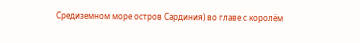Средиземном море остров Сардиния) во главе с королём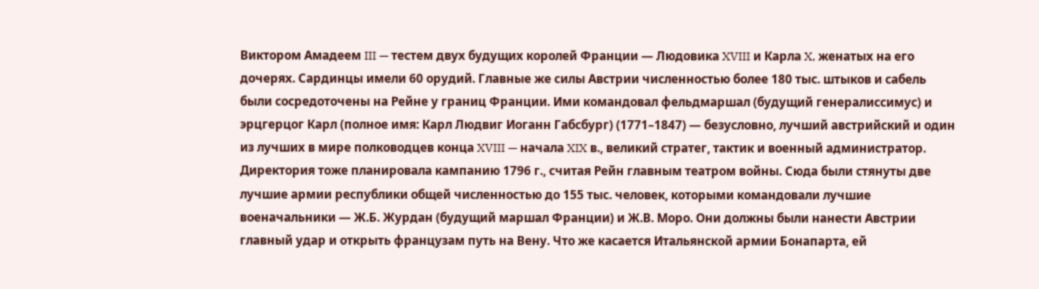Виктором Амадеем III — тестем двух будущих королей Франции — Людовика XVIII и Карла X, женатых на его дочерях. Сардинцы имели 60 орудий. Главные же силы Австрии численностью более 180 тыс. штыков и сабель были сосредоточены на Рейне у границ Франции. Ими командовал фельдмаршал (будущий генералиссимус) и эрцгерцог Карл (полное имя: Карл Людвиг Иоганн Габсбург) (1771–1847) — безусловно, лучший австрийский и один из лучших в мире полководцев конца XVIII — начала XIX в., великий стратег, тактик и военный администратор.
Директория тоже планировала кампанию 1796 г., считая Рейн главным театром войны. Сюда были стянуты две лучшие армии республики общей численностью до 155 тыс. человек, которыми командовали лучшие военачальники — Ж.Б. Журдан (будущий маршал Франции) и Ж.В. Моро. Они должны были нанести Австрии главный удар и открыть французам путь на Вену. Что же касается Итальянской армии Бонапарта, ей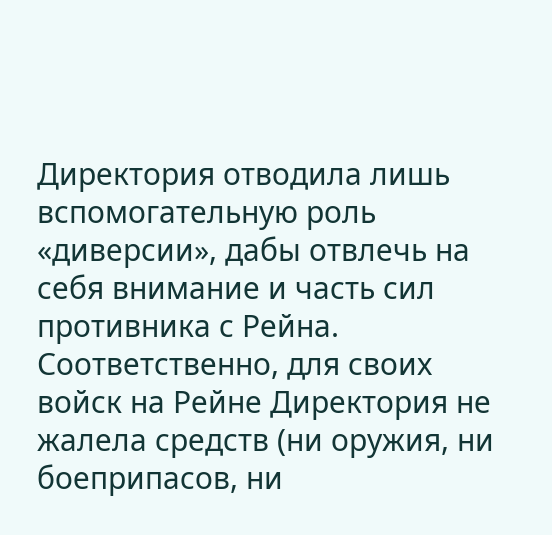Директория отводила лишь вспомогательную роль «диверсии», дабы отвлечь на себя внимание и часть сил противника с Рейна. Соответственно, для своих войск на Рейне Директория не жалела средств (ни оружия, ни боеприпасов, ни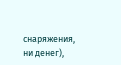снаряжения, ни денег),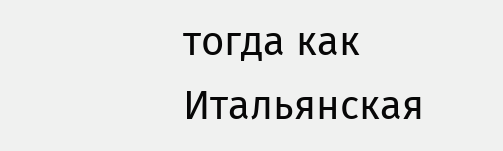тогда как Итальянская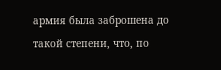армия была заброшена до такой степени, что, по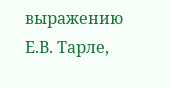выражению Е.В. Тарле,